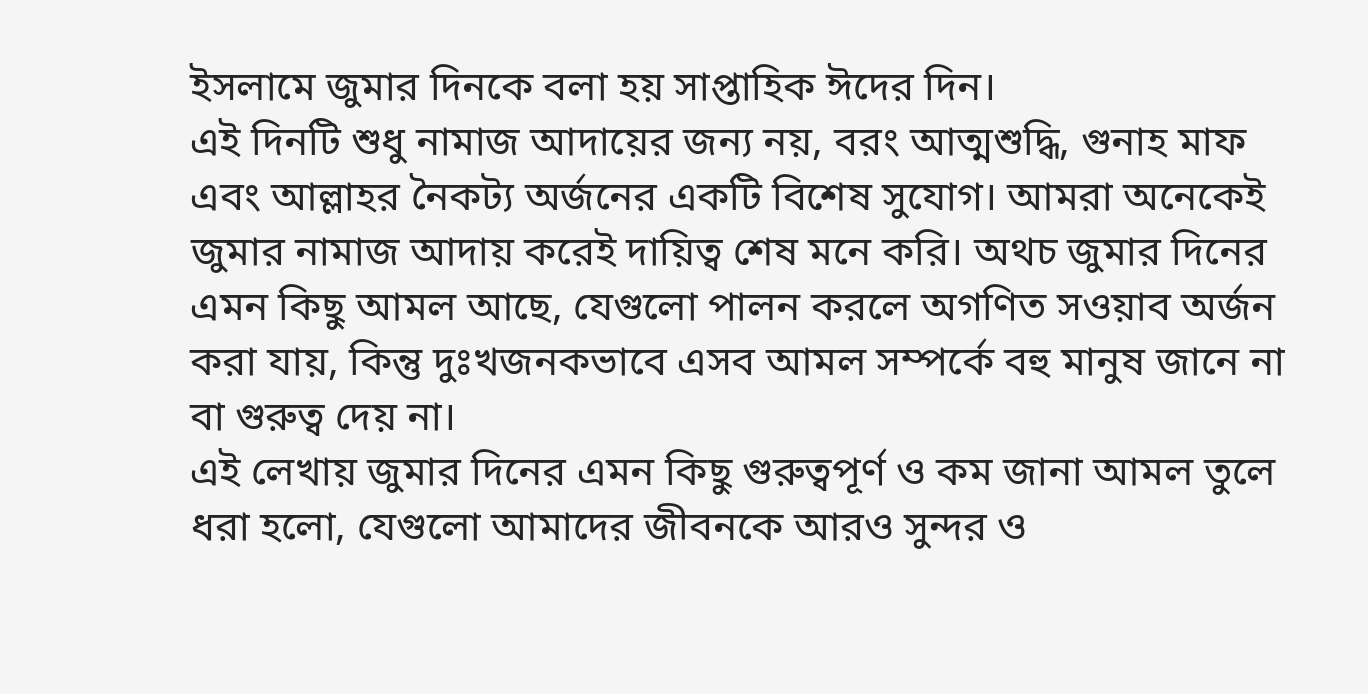ইসলামে জুমার দিনকে বলা হয় সাপ্তাহিক ঈদের দিন।
এই দিনটি শুধু নামাজ আদায়ের জন্য নয়, বরং আত্মশুদ্ধি, গুনাহ মাফ এবং আল্লাহর নৈকট্য অর্জনের একটি বিশেষ সুযোগ। আমরা অনেকেই জুমার নামাজ আদায় করেই দায়িত্ব শেষ মনে করি। অথচ জুমার দিনের এমন কিছু আমল আছে, যেগুলো পালন করলে অগণিত সওয়াব অর্জন করা যায়, কিন্তু দুঃখজনকভাবে এসব আমল সম্পর্কে বহু মানুষ জানে না বা গুরুত্ব দেয় না।
এই লেখায় জুমার দিনের এমন কিছু গুরুত্বপূর্ণ ও কম জানা আমল তুলে ধরা হলো, যেগুলো আমাদের জীবনকে আরও সুন্দর ও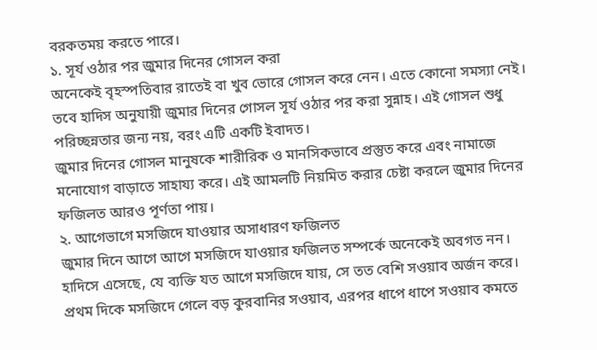বরকতময় করতে পারে।
১. সূর্য ওঠার পর জুমার দিনের গোসল করা
অনেকেই বৃহস্পতিবার রাতেই বা খুব ভোরে গোসল করে নেন। এতে কোনো সমস্যা নেই। তবে হাদিস অনুযায়ী জুমার দিনের গোসল সূর্য ওঠার পর করা সুন্নাহ। এই গোসল শুধু পরিচ্ছন্নতার জন্য নয়, বরং এটি একটি ইবাদত।
জুমার দিনের গোসল মানুষকে শারীরিক ও মানসিকভাবে প্রস্তুত করে এবং নামাজে মনোযোগ বাড়াতে সাহায্য করে। এই আমলটি নিয়মিত করার চেষ্টা করলে জুমার দিনের ফজিলত আরও পূর্ণতা পায়।
২. আগেভাগে মসজিদে যাওয়ার অসাধারণ ফজিলত
জুমার দিনে আগে আগে মসজিদে যাওয়ার ফজিলত সম্পর্কে অনেকেই অবগত নন। হাদিসে এসেছে, যে ব্যক্তি যত আগে মসজিদে যায়, সে তত বেশি সওয়াব অর্জন করে।
প্রথম দিকে মসজিদে গেলে বড় কুরবানির সওয়াব, এরপর ধাপে ধাপে সওয়াব কমতে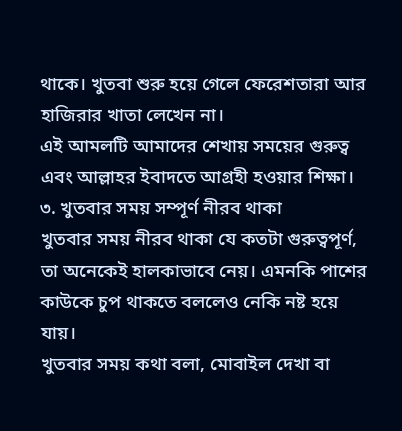থাকে। খুতবা শুরু হয়ে গেলে ফেরেশতারা আর হাজিরার খাতা লেখেন না।
এই আমলটি আমাদের শেখায় সময়ের গুরুত্ব এবং আল্লাহর ইবাদতে আগ্রহী হওয়ার শিক্ষা।
৩. খুতবার সময় সম্পূর্ণ নীরব থাকা
খুতবার সময় নীরব থাকা যে কতটা গুরুত্বপূর্ণ, তা অনেকেই হালকাভাবে নেয়। এমনকি পাশের কাউকে চুপ থাকতে বললেও নেকি নষ্ট হয়ে যায়।
খুতবার সময় কথা বলা, মোবাইল দেখা বা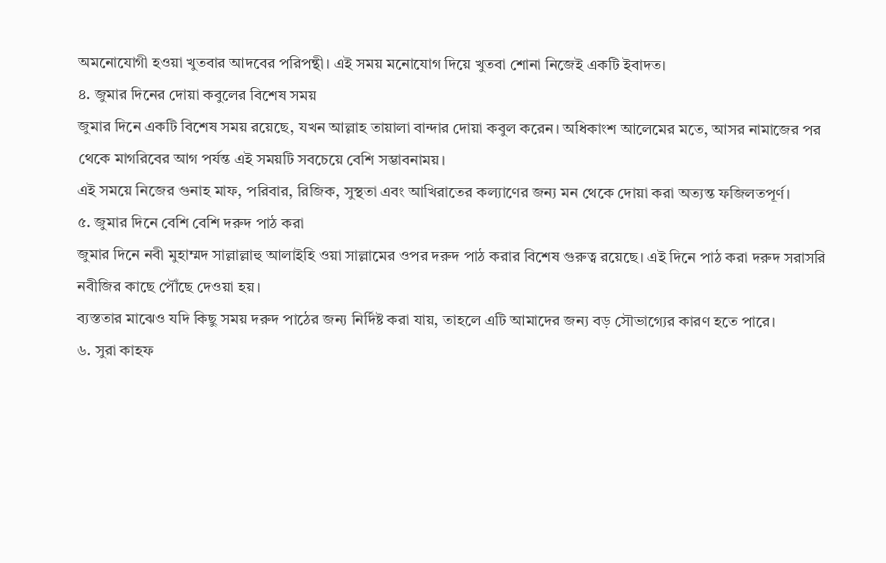অমনোযোগী হওয়া খুতবার আদবের পরিপন্থী। এই সময় মনোযোগ দিয়ে খুতবা শোনা নিজেই একটি ইবাদত।
৪. জুমার দিনের দোয়া কবুলের বিশেষ সময়
জুমার দিনে একটি বিশেষ সময় রয়েছে, যখন আল্লাহ তায়ালা বান্দার দোয়া কবুল করেন। অধিকাংশ আলেমের মতে, আসর নামাজের পর থেকে মাগরিবের আগ পর্যন্ত এই সময়টি সবচেয়ে বেশি সম্ভাবনাময়।
এই সময়ে নিজের গুনাহ মাফ, পরিবার, রিজিক, সুস্থতা এবং আখিরাতের কল্যাণের জন্য মন থেকে দোয়া করা অত্যন্ত ফজিলতপূর্ণ।
৫. জুমার দিনে বেশি বেশি দরুদ পাঠ করা
জুমার দিনে নবী মুহাম্মদ সাল্লাল্লাহু আলাইহি ওয়া সাল্লামের ওপর দরুদ পাঠ করার বিশেষ গুরুত্ব রয়েছে। এই দিনে পাঠ করা দরুদ সরাসরি নবীজির কাছে পৌঁছে দেওয়া হয়।
ব্যস্ততার মাঝেও যদি কিছু সময় দরুদ পাঠের জন্য নির্দিষ্ট করা যায়, তাহলে এটি আমাদের জন্য বড় সৌভাগ্যের কারণ হতে পারে।
৬. সুরা কাহফ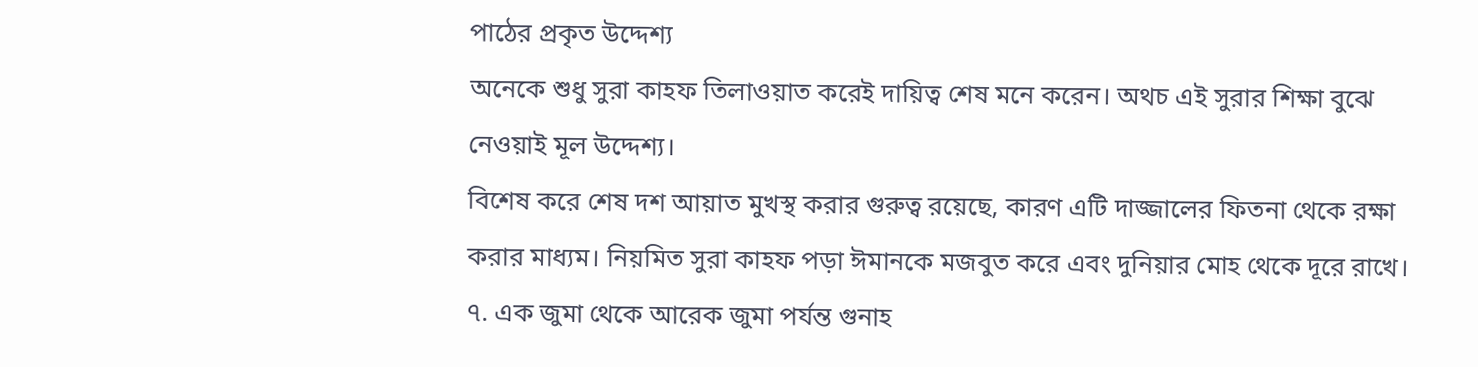পাঠের প্রকৃত উদ্দেশ্য
অনেকে শুধু সুরা কাহফ তিলাওয়াত করেই দায়িত্ব শেষ মনে করেন। অথচ এই সুরার শিক্ষা বুঝে নেওয়াই মূল উদ্দেশ্য।
বিশেষ করে শেষ দশ আয়াত মুখস্থ করার গুরুত্ব রয়েছে, কারণ এটি দাজ্জালের ফিতনা থেকে রক্ষা করার মাধ্যম। নিয়মিত সুরা কাহফ পড়া ঈমানকে মজবুত করে এবং দুনিয়ার মোহ থেকে দূরে রাখে।
৭. এক জুমা থেকে আরেক জুমা পর্যন্ত গুনাহ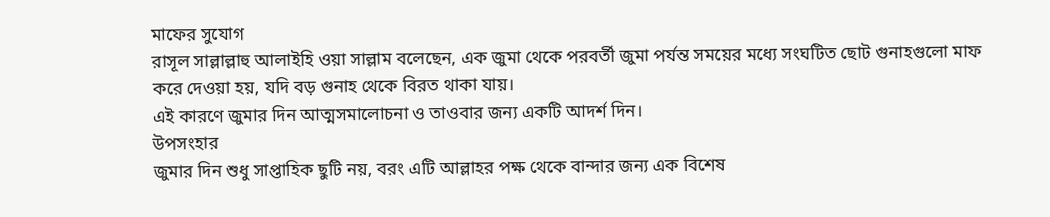মাফের সুযোগ
রাসূল সাল্লাল্লাহু আলাইহি ওয়া সাল্লাম বলেছেন, এক জুমা থেকে পরবর্তী জুমা পর্যন্ত সময়ের মধ্যে সংঘটিত ছোট গুনাহগুলো মাফ করে দেওয়া হয়, যদি বড় গুনাহ থেকে বিরত থাকা যায়।
এই কারণে জুমার দিন আত্মসমালোচনা ও তাওবার জন্য একটি আদর্শ দিন।
উপসংহার
জুমার দিন শুধু সাপ্তাহিক ছুটি নয়, বরং এটি আল্লাহর পক্ষ থেকে বান্দার জন্য এক বিশেষ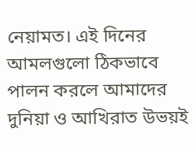নেয়ামত। এই দিনের আমলগুলো ঠিকভাবে পালন করলে আমাদের দুনিয়া ও আখিরাত উভয়ই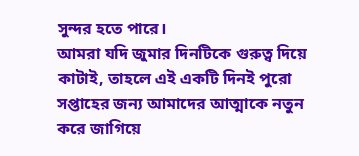সুন্দর হতে পারে।
আমরা যদি জুমার দিনটিকে গুরুত্ব দিয়ে কাটাই, তাহলে এই একটি দিনই পুরো সপ্তাহের জন্য আমাদের আত্মাকে নতুন করে জাগিয়ে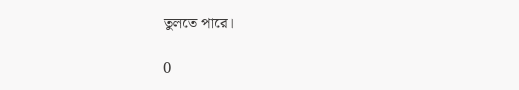তুলতে পারে।

0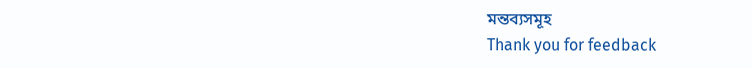মন্তব্যসমূহ
Thank you for feedback